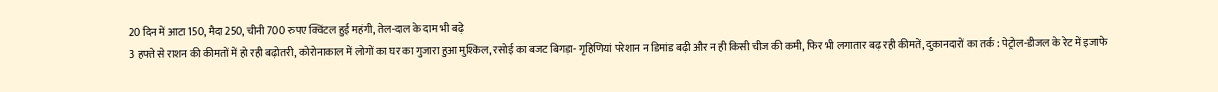20 दिन में आटा 150, मैदा 250, चीनी 700 रुपए क्विंटल हुई महंगी, तेल-दाल के दाम भी बढ़े
3 हफ्ते से राशन की कीमतों में हो रही बढ़ोतरी, कोरोनाकाल में लोगों का घर का गुजारा हुआ मुश्किल, रसोई का बजट बिगड़ा- गृहिणियां परेशान न डिमांड बढ़ी और न ही किसी चीज की कमी, फिर भी लगातार बढ़ रही कीमतें, दुकानदारों का तर्क : पेट्रोल-डीजल के रेट में इजाफे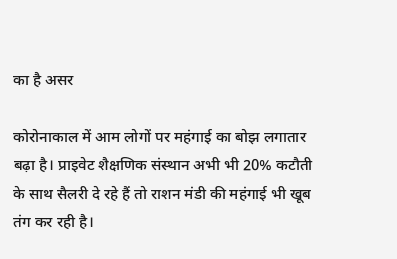का है असर

कोरोनाकाल में आम लोगों पर महंगाई का बोझ लगातार बढ़ा है। प्राइवेट शैक्षणिक संस्थान अभी भी 20% कटौती के साथ सैलरी दे रहे हैं तो राशन मंडी की महंगाई भी खूब तंग कर रही है।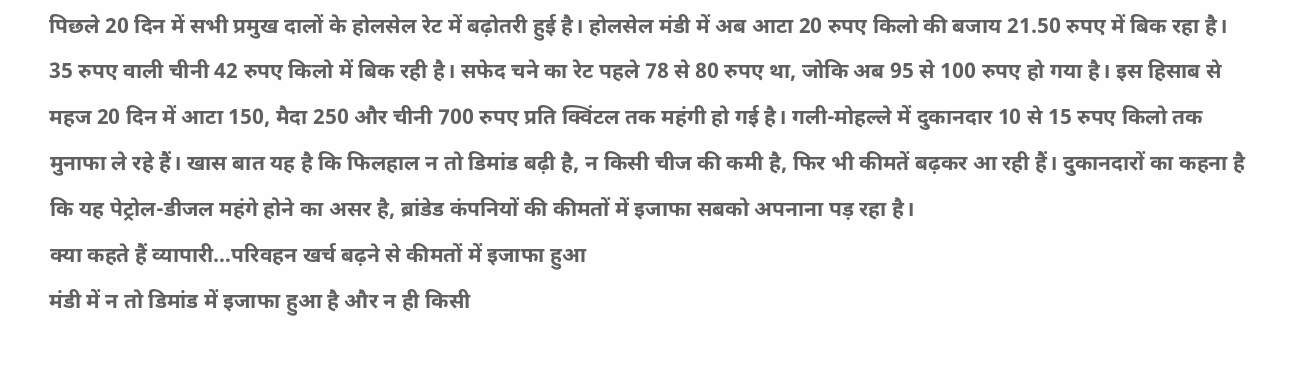पिछले 20 दिन में सभी प्रमुख दालों के होलसेल रेट में बढ़ोतरी हुई है। होलसेल मंडी में अब आटा 20 रुपए किलो की बजाय 21.50 रुपए में बिक रहा है।
35 रुपए वाली चीनी 42 रुपए किलो में बिक रही है। सफेद चने का रेट पहले 78 से 80 रुपए था, जोकि अब 95 से 100 रुपए हो गया है। इस हिसाब से महज 20 दिन में आटा 150, मैदा 250 और चीनी 700 रुपए प्रति क्विंटल तक महंगी हो गई है। गली-मोहल्ले में दुकानदार 10 से 15 रुपए किलो तक मुनाफा ले रहे हैं। खास बात यह है कि फिलहाल न तो डिमांड बढ़ी है, न किसी चीज की कमी है, फिर भी कीमतें बढ़कर आ रही हैं। दुकानदारों का कहना है कि यह पेट्रोल-डीजल महंगे होने का असर है, ब्रांडेड कंपनियों की कीमतों में इजाफा सबको अपनाना पड़ रहा है।
क्या कहते हैं व्यापारी…परिवहन खर्च बढ़ने से कीमतों में इजाफा हुआ
मंडी में न तो डिमांड में इजाफा हुआ है और न ही किसी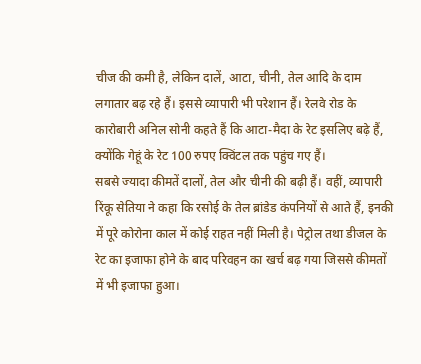चीज की कमी है, लेकिन दालें, आटा, चीनी, तेल आदि के दाम लगातार बढ़ रहे हैं। इससे व्यापारी भी परेशान हैं। रेलवे रोड के कारोबारी अनिल सोनी कहते हैं कि आटा-मैदा के रेट इसलिए बढ़े हैं, क्योंकि गेहूं के रेट 100 रुपए क्विंटल तक पहुंच गए हैं।
सबसे ज्यादा कीमतें दालों, तेल और चीनी की बढ़ी हैं। वहीं, व्यापारी रिंकू सेतिया ने कहा कि रसोई के तेल ब्रांडेड कंपनियों से आते हैं, इनकी में पूरे कोरोना काल में कोई राहत नहीं मिली है। पेट्रोल तथा डीजल के रेट का इजाफा होने के बाद परिवहन का खर्च बढ़ गया जिससे कीमतों में भी इजाफा हुआ।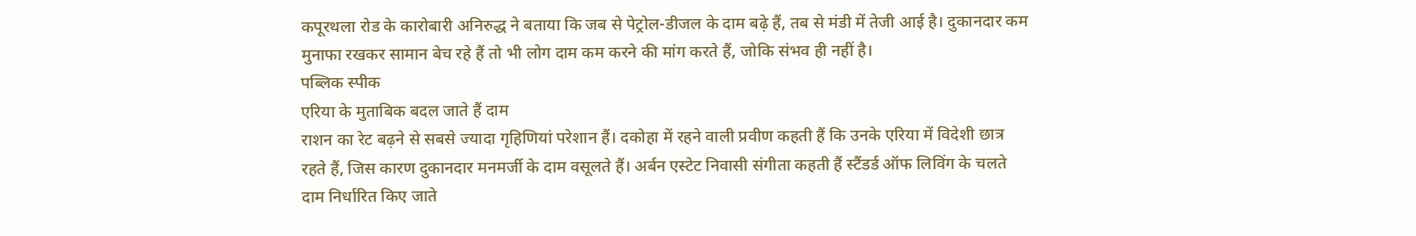कपूरथला रोड के कारोबारी अनिरुद्ध ने बताया कि जब से पेट्रोल-डीजल के दाम बढ़े हैं, तब से मंडी में तेजी आई है। दुकानदार कम मुनाफा रखकर सामान बेच रहे हैं तो भी लोग दाम कम करने की मांग करते हैं, जोकि संभव ही नहीं है।
पब्लिक स्पीक
एरिया के मुताबिक बदल जाते हैं दाम
राशन का रेट बढ़ने से सबसे ज्यादा गृहिणियां परेशान हैं। दकोहा में रहने वाली प्रवीण कहती हैं कि उनके एरिया में विदेशी छात्र रहते हैं, जिस कारण दुकानदार मनमर्जी के दाम वसूलते हैं। अर्बन एस्टेट निवासी संगीता कहती हैं स्टैंडर्ड ऑफ लिविंग के चलते दाम निर्धारित किए जाते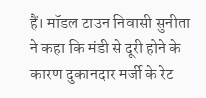हैं। मॉडल टाउन निवासी सुनीता ने कहा कि मंडी से दूरी होने के कारण दुकानदार मर्जी के रेट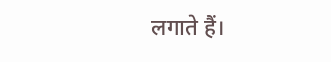लगाते हैं।